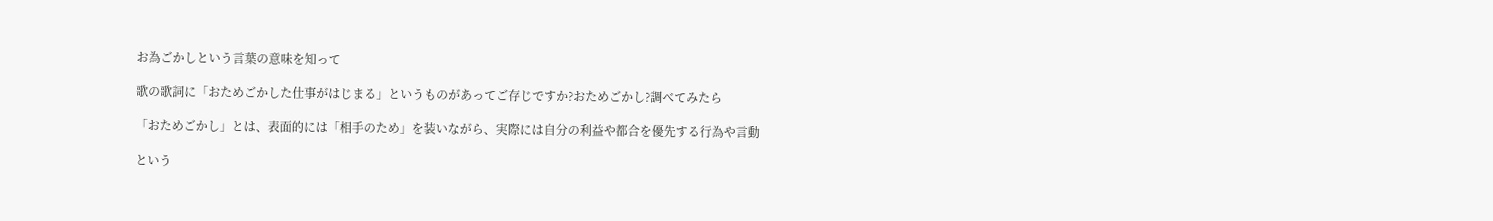お為ごかしという言葉の意味を知って

歌の歌詞に「おためごかした仕事がはじまる」というものがあってご存じですか?おためごかし?調べてみたら

「おためごかし」とは、表面的には「相手のため」を装いながら、実際には自分の利益や都合を優先する行為や言動

という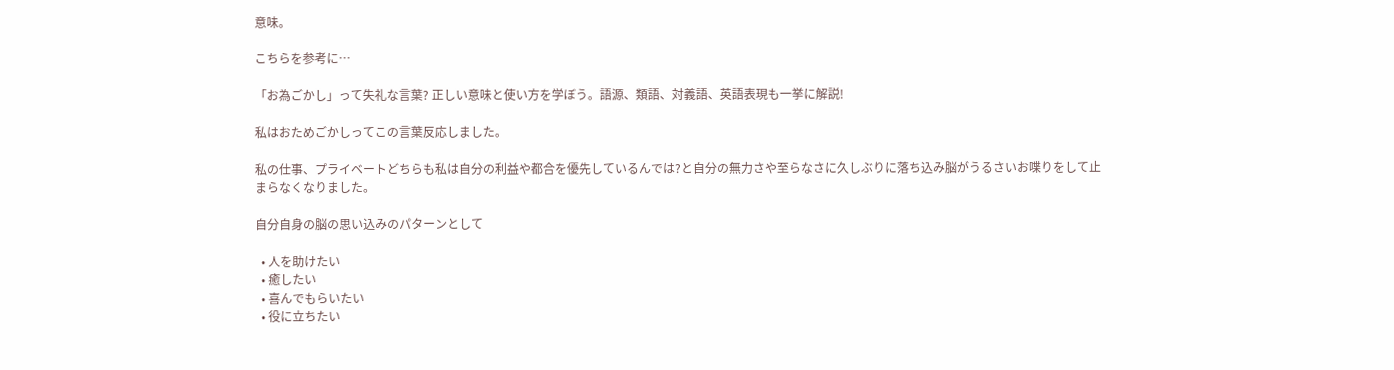意味。

こちらを参考に…

「お為ごかし」って失礼な言葉? 正しい意味と使い方を学ぼう。語源、類語、対義語、英語表現も一挙に解説!

私はおためごかしってこの言葉反応しました。

私の仕事、プライベートどちらも私は自分の利益や都合を優先しているんでは?と自分の無力さや至らなさに久しぶりに落ち込み脳がうるさいお喋りをして止まらなくなりました。

自分自身の脳の思い込みのパターンとして

  • 人を助けたい
  • 癒したい
  • 喜んでもらいたい
  • 役に立ちたい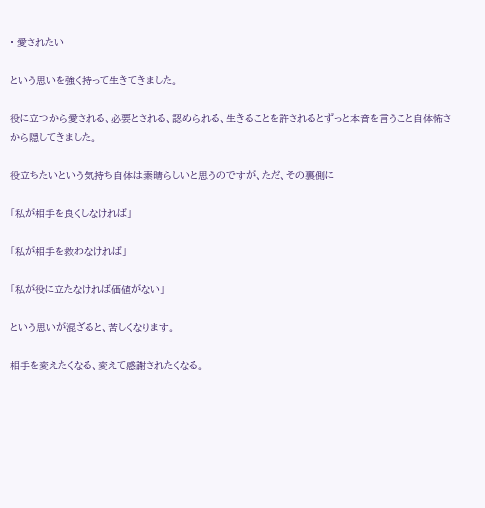• 愛されたい

という思いを強く持って生きてきました。

役に立つから愛される、必要とされる、認められる、生きることを許されるとずっと本音を言うこと自体怖さから隠してきました。

役立ちたいという気持ち自体は素晴らしいと思うのですが、ただ、その裏側に

「私が相手を良くしなければ」

「私が相手を救わなければ」

「私が役に立たなければ価値がない」

という思いが混ざると、苦しくなります。

相手を変えたくなる、変えて感謝されたくなる。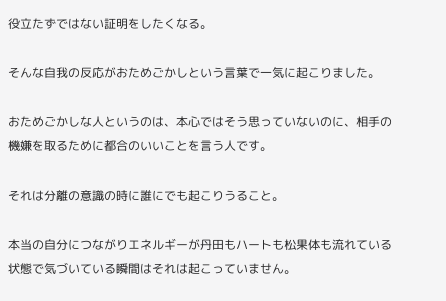役立たずではない証明をしたくなる。

そんな自我の反応がおためごかしという言葉で一気に起こりました。

おためごかしな人というのは、本心ではそう思っていないのに、相手の機嫌を取るために都合のいいことを言う人です。

それは分離の意識の時に誰にでも起こりうること。

本当の自分につながりエネルギーが丹田もハートも松果体も流れている状態で気づいている瞬間はそれは起こっていません。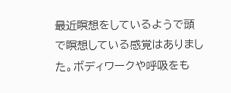最近瞑想をしているようで頭で瞑想している感覚はありました。ボディワークや呼吸をも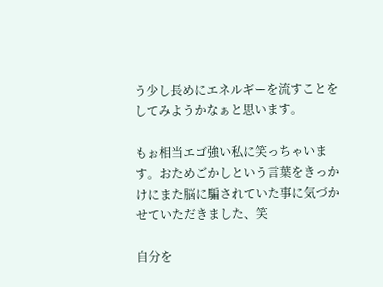う少し長めにエネルギーを流すことをしてみようかなぁと思います。

もぉ相当エゴ強い私に笑っちゃいます。おためごかしという言葉をきっかけにまた脳に騙されていた事に気づかせていただきました、笑

自分を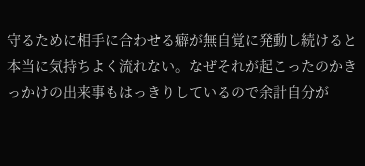守るために相手に合わせる癖が無自覚に発動し続けると本当に気持ちよく流れない。なぜそれが起こったのかきっかけの出来事もはっきりしているので余計自分が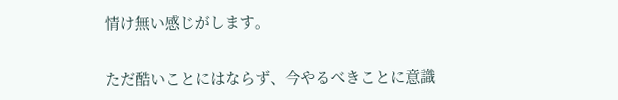情け無い感じがします。

ただ酷いことにはならず、今やるべきことに意識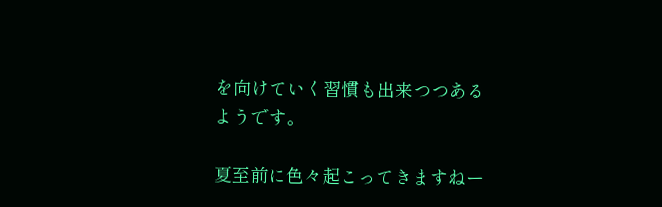を向けていく習慣も出来つつあるようです。

夏至前に色々起こってきますねー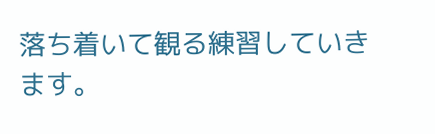落ち着いて観る練習していきます。